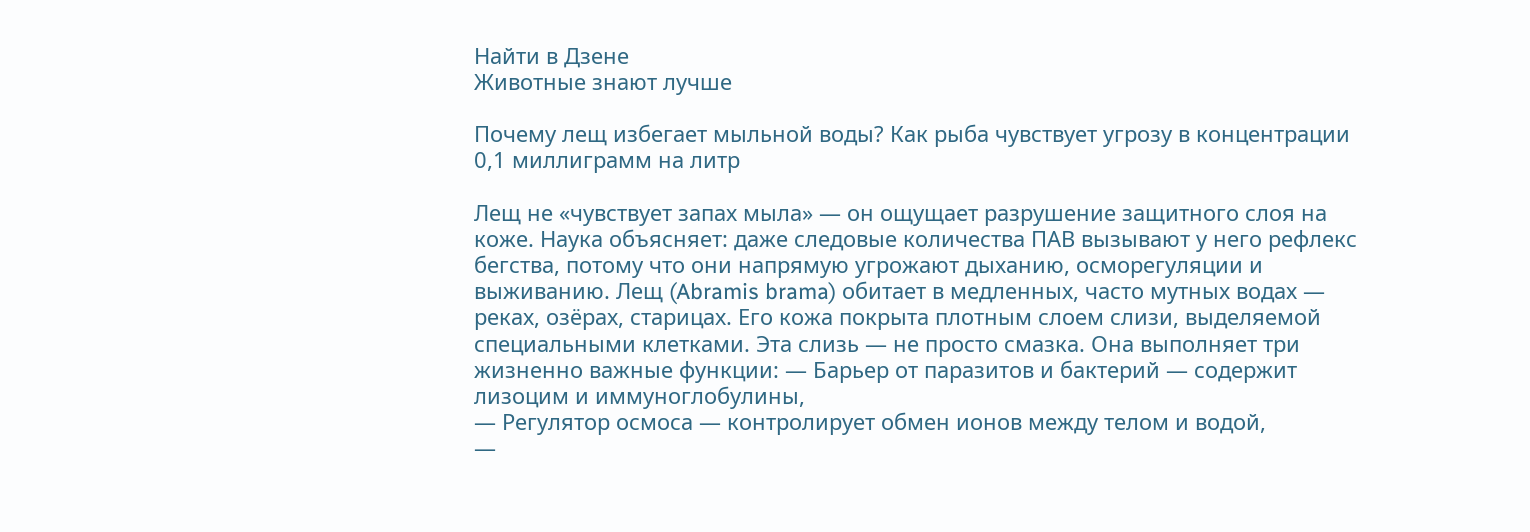Найти в Дзене
Животные знают лучше

Почему лещ избегает мыльной воды? Как рыба чувствует угрозу в концентрации 0,1 миллиграмм на литр

Лещ не «чувствует запах мыла» — он ощущает разрушение защитного слоя на коже. Наука объясняет: даже следовые количества ПАВ вызывают у него рефлекс бегства, потому что они напрямую угрожают дыханию, осморегуляции и выживанию. Лещ (Abramis brama) обитает в медленных, часто мутных водах — реках, озёрах, старицах. Его кожа покрыта плотным слоем слизи, выделяемой специальными клетками. Эта слизь — не просто смазка. Она выполняет три жизненно важные функции: — Барьер от паразитов и бактерий — содержит лизоцим и иммуноглобулины,
— Регулятор осмоса — контролирует обмен ионов между телом и водой,
—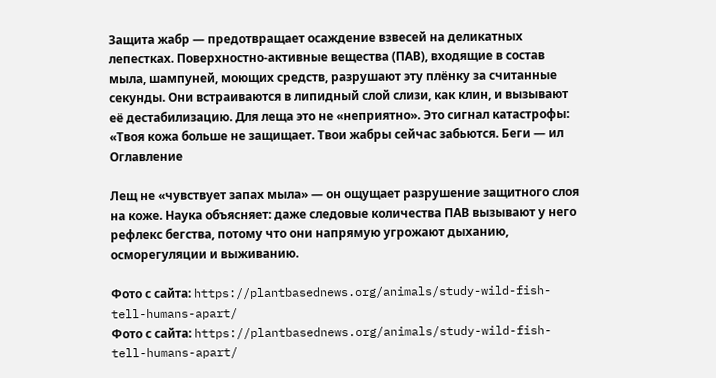Защита жабр — предотвращает осаждение взвесей на деликатных лепестках. Поверхностно-активные вещества (ПАВ), входящие в состав мыла, шампуней, моющих средств, разрушают эту плёнку за считанные секунды. Они встраиваются в липидный слой слизи, как клин, и вызывают её дестабилизацию. Для леща это не «неприятно». Это сигнал катастрофы: «Твоя кожа больше не защищает. Твои жабры сейчас забьются. Беги — ил
Оглавление

Лещ не «чувствует запах мыла» — он ощущает разрушение защитного слоя на коже. Наука объясняет: даже следовые количества ПАВ вызывают у него рефлекс бегства, потому что они напрямую угрожают дыханию, осморегуляции и выживанию.

Фото с сайта: https://plantbasednews.org/animals/study-wild-fish-tell-humans-apart/
Фото с сайта: https://plantbasednews.org/animals/study-wild-fish-tell-humans-apart/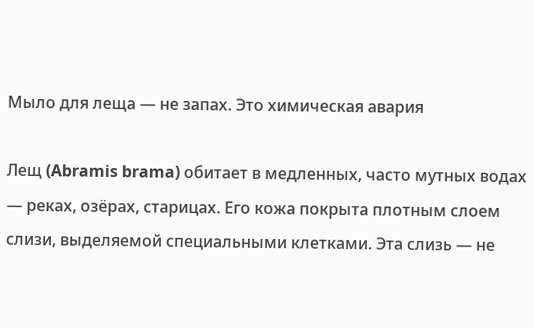Мыло для леща — не запах. Это химическая авария

Лещ (Abramis brama) обитает в медленных, часто мутных водах — реках, озёрах, старицах. Его кожа покрыта плотным слоем слизи, выделяемой специальными клетками. Эта слизь — не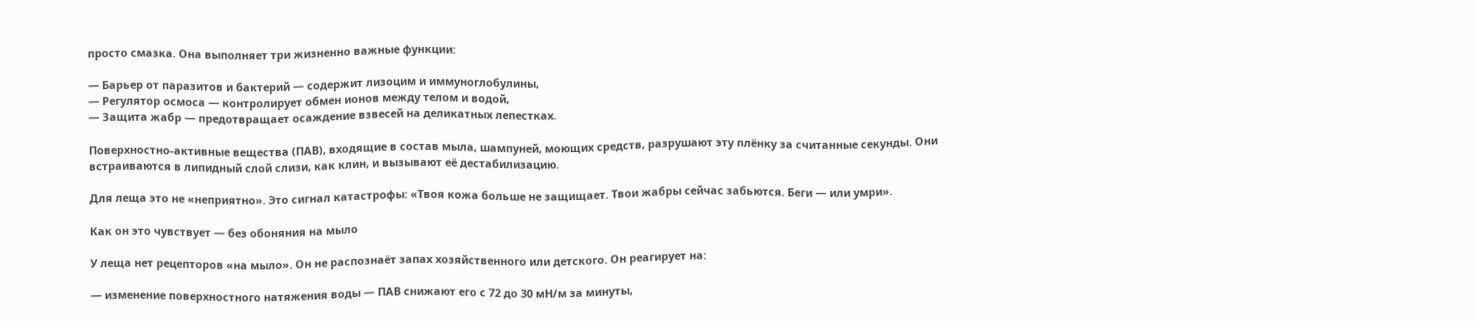просто смазка. Она выполняет три жизненно важные функции:

— Барьер от паразитов и бактерий — содержит лизоцим и иммуноглобулины,
— Регулятор осмоса — контролирует обмен ионов между телом и водой,
— Защита жабр — предотвращает осаждение взвесей на деликатных лепестках.

Поверхностно-активные вещества (ПАВ), входящие в состав мыла, шампуней, моющих средств, разрушают эту плёнку за считанные секунды. Они встраиваются в липидный слой слизи, как клин, и вызывают её дестабилизацию.

Для леща это не «неприятно». Это сигнал катастрофы: «Твоя кожа больше не защищает. Твои жабры сейчас забьются. Беги — или умри».

Как он это чувствует — без обоняния на мыло

У леща нет рецепторов «на мыло». Он не распознаёт запах хозяйственного или детского. Он реагирует на:

— изменение поверхностного натяжения воды — ПАВ снижают его с 72 до 30 мН/м за минуты,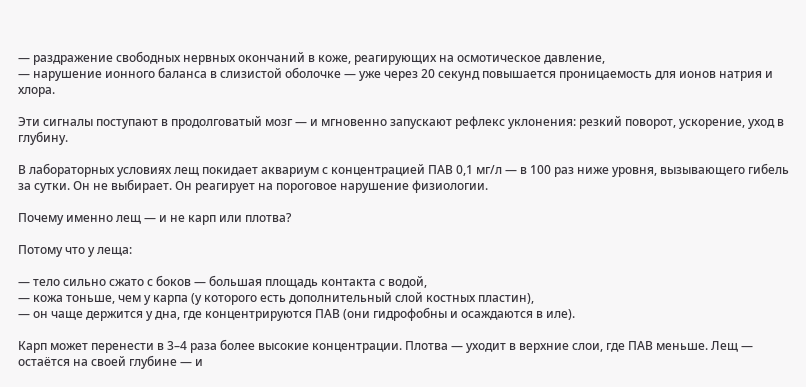— раздражение свободных нервных окончаний в коже, реагирующих на осмотическое давление,
— нарушение ионного баланса в слизистой оболочке — уже через 20 секунд повышается проницаемость для ионов натрия и хлора.

Эти сигналы поступают в продолговатый мозг — и мгновенно запускают рефлекс уклонения: резкий поворот, ускорение, уход в глубину.

В лабораторных условиях лещ покидает аквариум с концентрацией ПАВ 0,1 мг/л — в 100 раз ниже уровня, вызывающего гибель за сутки. Он не выбирает. Он реагирует на пороговое нарушение физиологии.

Почему именно лещ — и не карп или плотва?

Потому что у леща:

— тело сильно сжато с боков — большая площадь контакта с водой,
— кожа тоньше, чем у карпа (у которого есть дополнительный слой костных пластин),
— он чаще держится у дна, где концентрируются ПАВ (они гидрофобны и осаждаются в иле).

Карп может перенести в 3–4 раза более высокие концентрации. Плотва — уходит в верхние слои, где ПАВ меньше. Лещ — остаётся на своей глубине — и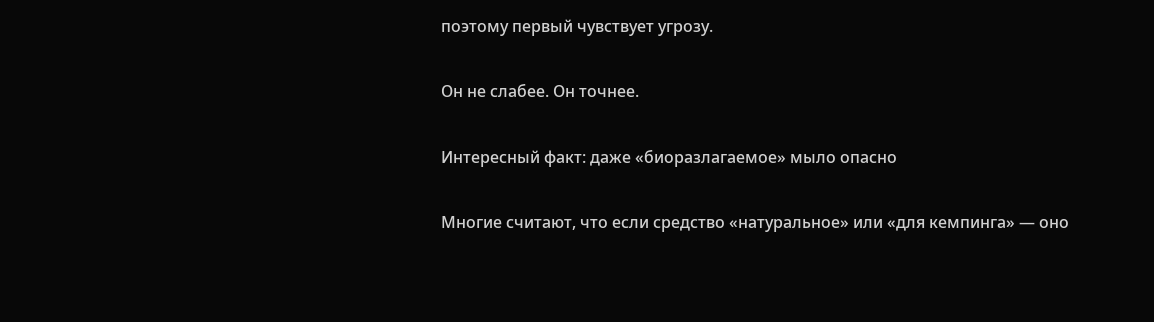поэтому первый чувствует угрозу.

Он не слабее. Он точнее.

Интересный факт: даже «биоразлагаемое» мыло опасно

Многие считают, что если средство «натуральное» или «для кемпинга» — оно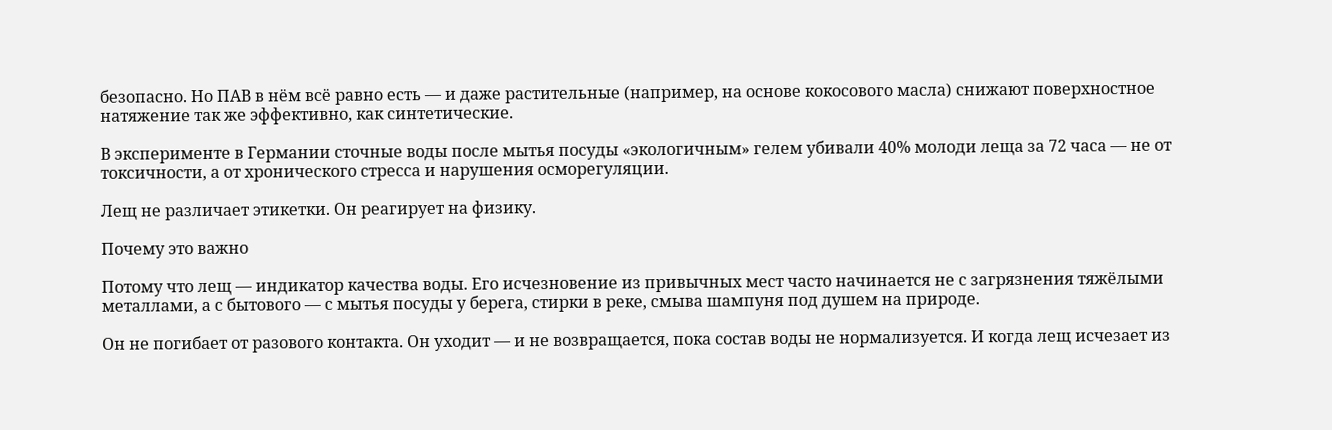безопасно. Но ПАВ в нём всё равно есть — и даже растительные (например, на основе кокосового масла) снижают поверхностное натяжение так же эффективно, как синтетические.

В эксперименте в Германии сточные воды после мытья посуды «экологичным» гелем убивали 40% молоди леща за 72 часа — не от токсичности, а от хронического стресса и нарушения осморегуляции.

Лещ не различает этикетки. Он реагирует на физику.

Почему это важно

Потому что лещ — индикатор качества воды. Его исчезновение из привычных мест часто начинается не с загрязнения тяжёлыми металлами, а с бытового — с мытья посуды у берега, стирки в реке, смыва шампуня под душем на природе.

Он не погибает от разового контакта. Он уходит — и не возвращается, пока состав воды не нормализуется. И когда лещ исчезает из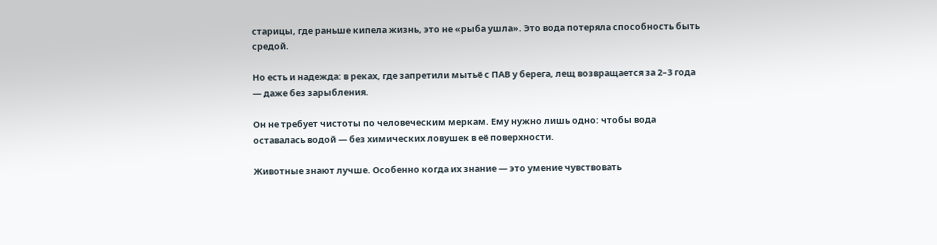старицы, где раньше кипела жизнь, это не «рыба ушла». Это вода потеряла способность быть средой.

Но есть и надежда: в реках, где запретили мытьё с ПАВ у берега, лещ возвращается за 2–3 года — даже без зарыбления.

Он не требует чистоты по человеческим меркам. Ему нужно лишь одно: чтобы вода оставалась водой — без химических ловушек в её поверхности.

Животные знают лучше. Особенно когда их знание — это умение чувствовать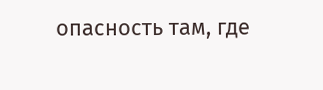опасность там, где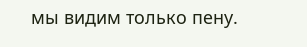мы видим только пену.